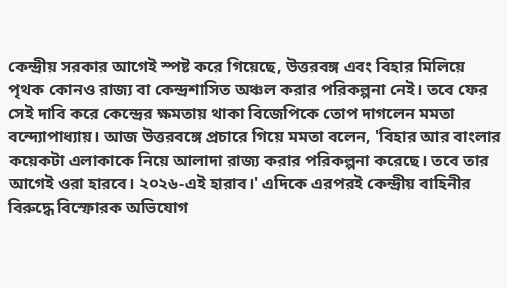কেন্দ্রীয় সরকার আগেই স্পষ্ট করে গিয়েছে, উত্তরবঙ্গ এবং বিহার মিলিয়ে পৃথক কোনও রাজ্য বা কেন্দ্রশাসিত অঞ্চল করার পরিকল্পনা নেই। তবে ফের সেই দাবি করে কেন্দ্রের ক্ষমতায় থাকা বিজেপিকে তোপ দাগলেন মমতা বন্দ্যোপাধ্যায়। আজ উত্তরবঙ্গে প্রচারে গিয়ে মমতা বলেন, 'বিহার আর বাংলার কয়েকটা এলাকাকে নিয়ে আলাদা রাজ্য করার পরিকল্পনা করেছে। তবে তার আগেই ওরা হারবে। ২০২৬-এই হারাব।' এদিকে এরপরই কেন্দ্রীয় বাহিনীর বিরুদ্ধে বিস্ফোরক অভিযোগ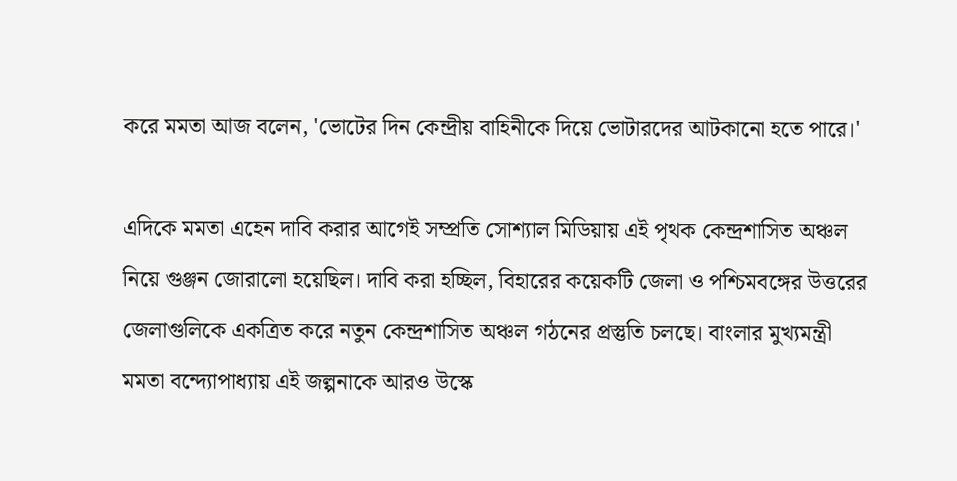করে মমতা আজ বলেন, 'ভোটের দিন কেন্দ্রীয় বাহিনীকে দিয়ে ভোটারদের আটকানো হতে পারে।'

এদিকে মমতা এহেন দাবি করার আগেই সম্প্রতি সোশ্যাল মিডিয়ায় এই পৃথক কেন্দ্রশাসিত অঞ্চল নিয়ে গুঞ্জন জোরালো হয়েছিল। দাবি করা হচ্ছিল, বিহারের কয়েকটি জেলা ও পশ্চিমবঙ্গের উত্তরের জেলাগুলিকে একত্রিত করে নতুন কেন্দ্রশাসিত অঞ্চল গঠনের প্রস্তুতি চলছে। বাংলার মুখ্যমন্ত্রী মমতা বন্দ্যোপাধ্যায় এই জল্পনাকে আরও উস্কে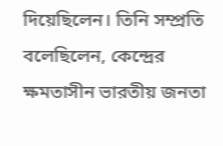দিয়েছিলেন। তিনি সম্প্রতি বলেছিলেন, কেন্দ্রের ক্ষমতাসীন ভারতীয় জনতা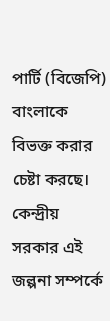পার্টি (বিজেপি) বাংলাকে বিভক্ত করার চেষ্টা করছে। কেন্দ্রীয় সরকার এই জল্পনা সম্পর্কে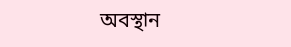অবস্থান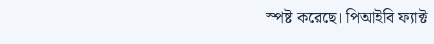স্পষ্ট করেছে। পিআইবি ফ্যাক্ট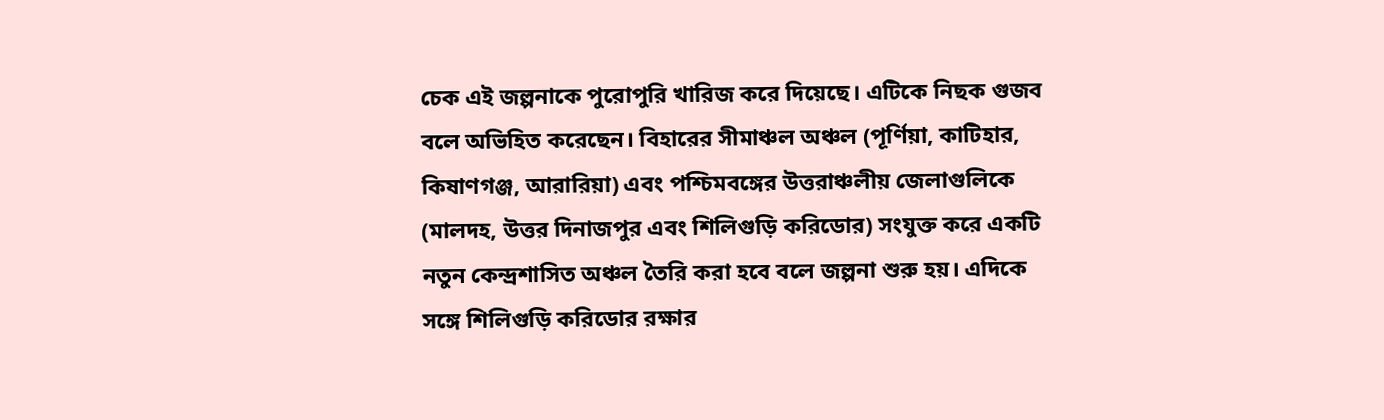চেক এই জল্পনাকে পুরোপুরি খারিজ করে দিয়েছে। এটিকে নিছক গুজব বলে অভিহিত করেছেন। বিহারের সীমাঞ্চল অঞ্চল (পূর্ণিয়া, কাটিহার, কিষাণগঞ্জ, আরারিয়া) এবং পশ্চিমবঙ্গের উত্তরাঞ্চলীয় জেলাগুলিকে (মালদহ, উত্তর দিনাজপুর এবং শিলিগুড়ি করিডোর) সংযুক্ত করে একটি নতুন কেন্দ্রশাসিত অঞ্চল তৈরি করা হবে বলে জল্পনা শুরু হয়। এদিকে সঙ্গে শিলিগুড়ি করিডোর রক্ষার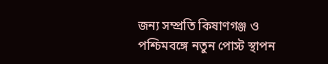জন্য সম্প্রতি কিষাণগঞ্জ ও পশ্চিমবঙ্গে নতুন পোস্ট স্থাপন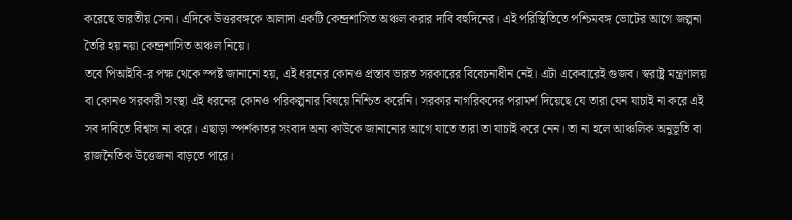করেছে ভারতীয় সেনা। এদিকে উত্তরবঙ্গকে আলাদা একটি কেন্দ্রশাসিত অঞ্চল করার দাবি বহুদিনের। এই পরিস্থিতিতে পশ্চিমবঙ্গ ভোটের আগে জল্পনা তৈরি হয় নয়া কেন্দ্রশাসিত অঞ্চল নিয়ে।
তবে পিআইবি-র পক্ষ থেকে স্পষ্ট জানানো হয়, এই ধরনের কোনও প্রস্তাব ভারত সরকারের বিবেচনাধীন নেই। এটা একেবারেই গুজব। স্বরাষ্ট্র মন্ত্রণালয় বা কোনও সরকারী সংস্থা এই ধরনের কোনও পরিকল্পনার বিষয়ে নিশ্চিত করেনি। সরকার নাগরিকদের পরামর্শ দিয়েছে যে তারা যেন যাচাই না করে এই সব দাবিতে বিশ্বাস না করে। এছাড়া স্পর্শকাতর সংবাদ অন্য কাউকে জানানোর আগে যাতে তারা তা যাচাই করে নেন। তা না হলে আঞ্চলিক অনুভূতি বা রাজনৈতিক উত্তেজনা বাড়তে পারে।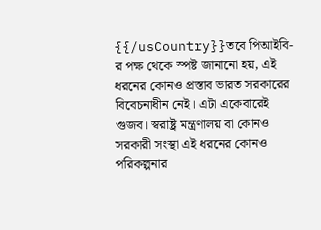{{/usCountry}}তবে পিআইবি-র পক্ষ থেকে স্পষ্ট জানানো হয়, এই ধরনের কোনও প্রস্তাব ভারত সরকারের বিবেচনাধীন নেই। এটা একেবারেই গুজব। স্বরাষ্ট্র মন্ত্রণালয় বা কোনও সরকারী সংস্থা এই ধরনের কোনও পরিকল্পনার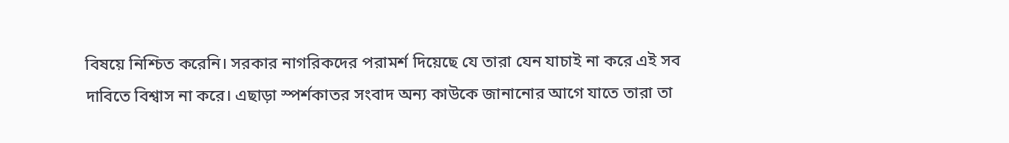বিষয়ে নিশ্চিত করেনি। সরকার নাগরিকদের পরামর্শ দিয়েছে যে তারা যেন যাচাই না করে এই সব দাবিতে বিশ্বাস না করে। এছাড়া স্পর্শকাতর সংবাদ অন্য কাউকে জানানোর আগে যাতে তারা তা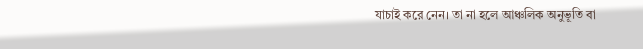যাচাই করে নেন। তা না হলে আঞ্চলিক অনুভূতি বা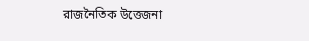রাজনৈতিক উত্তেজনা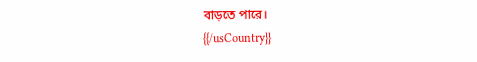বাড়তে পারে।
{{/usCountry}}